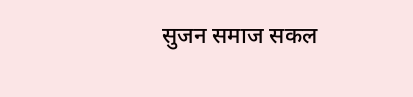सुजन समाज सकल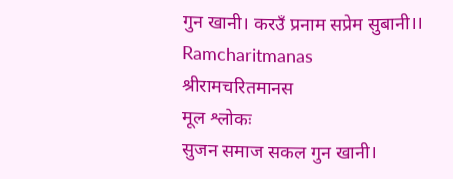गुन खानी। करउँ प्रनाम सप्रेम सुबानी।।
Ramcharitmanas
श्रीरामचरितमानस
मूल श्लोकः
सुजन समाज सकल गुन खानी।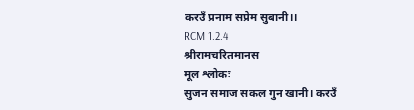करउँ प्रनाम सप्रेम सुबानी।।
RCM 1.2.4
श्रीरामचरितमानस
मूल श्लोकः
सुजन समाज सकल गुन खानी। करउँ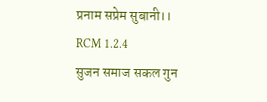प्रनाम सप्रेम सुबानी।।
RCM 1.2.4
सुजन समाज सकल गुन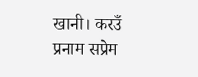खानी। करउँ प्रनाम सप्रेम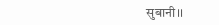सुबानी।।